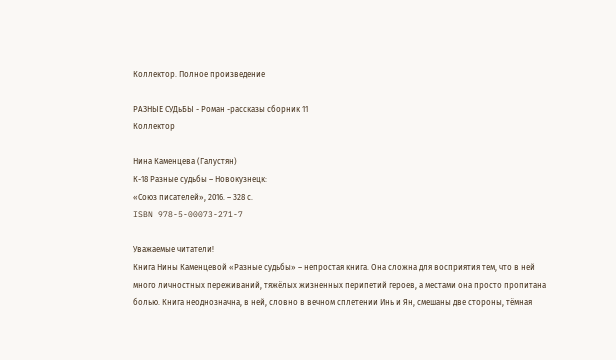Коллектор. Полное произведение

РАЗНЫЕ СУДьБЫ - Роман -рассказы сборник 11
Коллектор

Нина Каменцева (Галустян)
К-18 Разные судьбы – Новокузнецк:
«Союз писателей», 2016. – 328 с.
ISBN 978-5-00073-271-7

Уважаемые читатели!
Книга Нины Каменцевой «Разные судьбы» – непростая книга. Она сложна для восприятия тем, что в ней много личностных переживаний, тяжёлых жизненных перипетий героев, а местами она просто пропитана болью. Книга неоднозначна, в ней, словно в вечном сплетении Инь и Ян, смешаны две стороны, тёмная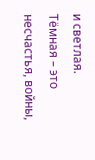и светлая.
Тёмная – это несчастья, войны,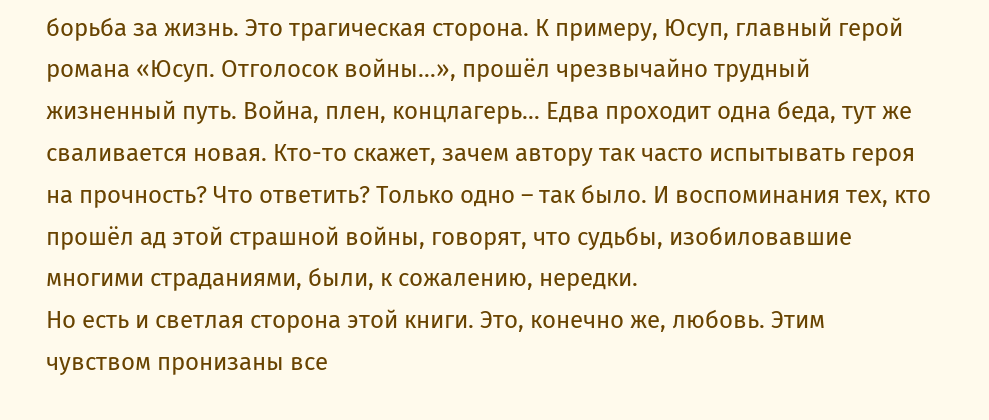борьба за жизнь. Это трагическая сторона. К примеру, Юсуп, главный герой романа «Юсуп. Отголосок войны…», прошёл чрезвычайно трудный жизненный путь. Война, плен, концлагерь… Едва проходит одна беда, тут же сваливается новая. Кто-то скажет, зачем автору так часто испытывать героя на прочность? Что ответить? Только одно – так было. И воспоминания тех, кто прошёл ад этой страшной войны, говорят, что судьбы, изобиловавшие многими страданиями, были, к сожалению, нередки.
Но есть и светлая сторона этой книги. Это, конечно же, любовь. Этим чувством пронизаны все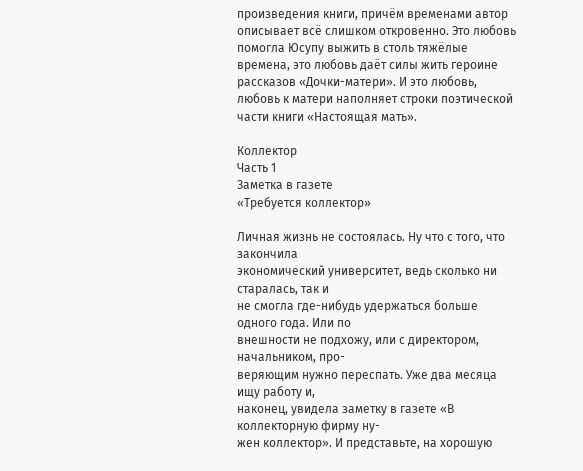произведения книги, причём временами автор описывает всё слишком откровенно. Это любовь помогла Юсупу выжить в столь тяжёлые времена, это любовь даёт силы жить героине рассказов «Дочки-матери». И это любовь, любовь к матери наполняет строки поэтической части книги «Настоящая мать».

Коллектор
Часть 1
Заметка в газете
«Требуется коллектор»

Личная жизнь не состоялась. Ну что с того, что закончила
экономический университет, ведь сколько ни старалась, так и
не смогла где-нибудь удержаться больше одного года. Или по
внешности не подхожу, или с директором, начальником, про-
веряющим нужно переспать. Уже два месяца ищу работу и,
наконец, увидела заметку в газете «В коллекторную фирму ну-
жен коллектор». И представьте, на хорошую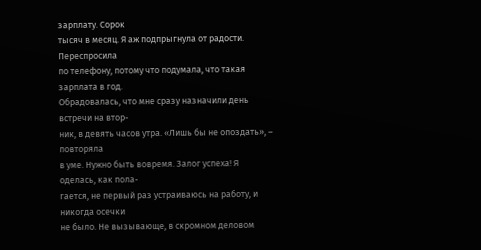зарплату. Сорок
тысяч в месяц. Я аж подпрыгнула от радости. Переспросила
по телефону, потому что подумала, что такая зарплата в год.
Обрадовалась, что мне сразу назначили день встречи на втор-
ник, в девять часов утра. «Лишь бы не опоздать», – повторяла
в уме. Нужно быть вовремя. Залог успеха! Я оделась, как пола-
гается, не первый раз устраиваюсь на работу, и никогда осечки
не было. Не вызывающе, в скромном деловом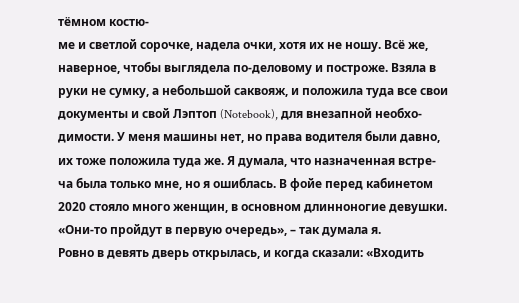тёмном костю-
ме и светлой сорочке, надела очки, хотя их не ношу. Всё же,
наверное, чтобы выглядела по-деловому и построже. Взяла в
руки не сумку, а небольшой саквояж, и положила туда все свои
документы и свой Лэптоп (Notebook), для внезапной необхо-
димости. У меня машины нет, но права водителя были давно,
их тоже положила туда же. Я думала, что назначенная встре-
ча была только мне, но я ошиблась. В фойе перед кабинетом
2020 стояло много женщин, в основном длинноногие девушки.
«Они-то пройдут в первую очередь», – так думала я.
Ровно в девять дверь открылась, и когда сказали: «Входить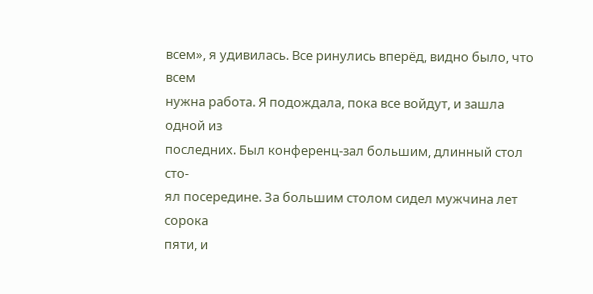всем», я удивилась. Все ринулись вперёд, видно было, что всем
нужна работа. Я подождала, пока все войдут, и зашла одной из
последних. Был конференц-зал большим, длинный стол сто-
ял посередине. За большим столом сидел мужчина лет сорока
пяти, и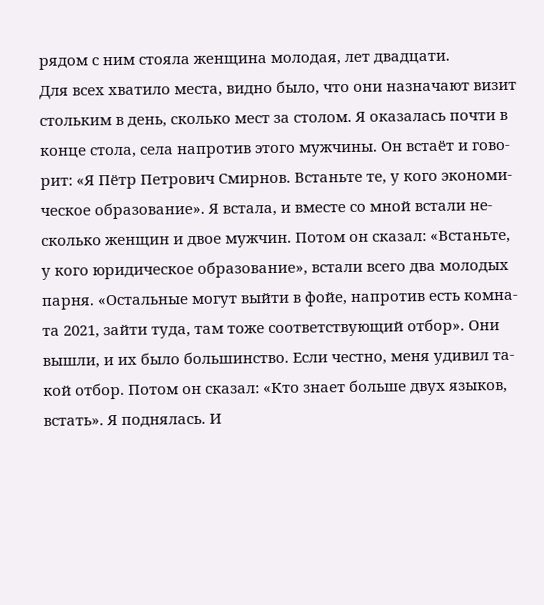рядом с ним стояла женщина молодая, лет двадцати.
Для всех хватило места, видно было, что они назначают визит
стольким в день, сколько мест за столом. Я оказалась почти в
конце стола, села напротив этого мужчины. Он встаёт и гово-
рит: «Я Пётр Петрович Смирнов. Встаньте те, у кого экономи-
ческое образование». Я встала, и вместе со мной встали не-
сколько женщин и двое мужчин. Потом он сказал: «Встаньте,
у кого юридическое образование», встали всего два молодых
парня. «Остальные могут выйти в фойе, напротив есть комна-
та 2021, зайти туда, там тоже соответствующий отбор». Они
вышли, и их было большинство. Если честно, меня удивил та-
кой отбор. Потом он сказал: «Кто знает больше двух языков,
встать». Я поднялась. И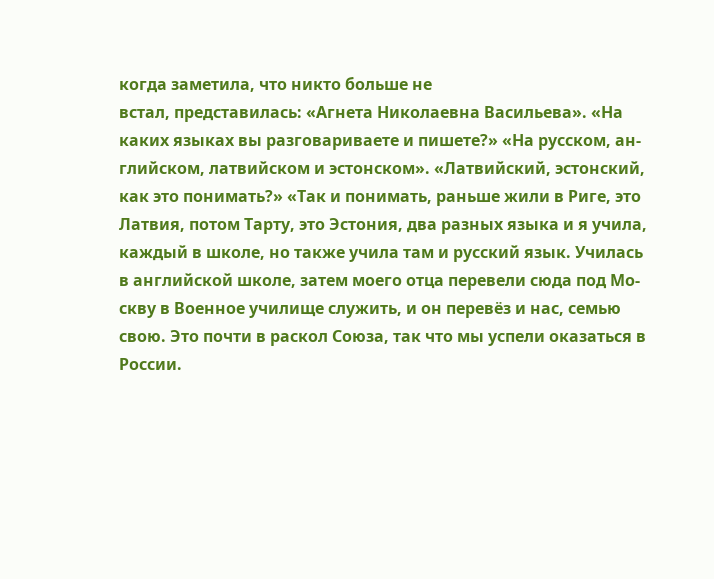когда заметила, что никто больше не
встал, представилась: «Агнета Николаевна Васильева». «На
каких языках вы разговариваете и пишете?» «На русском, ан-
глийском, латвийском и эстонском». «Латвийский, эстонский,
как это понимать?» «Так и понимать, раньше жили в Риге, это
Латвия, потом Тарту, это Эстония, два разных языка и я учила,
каждый в школе, но также учила там и русский язык. Училась
в английской школе, затем моего отца перевели сюда под Мо-
скву в Военное училище служить, и он перевёз и нас, семью
свою. Это почти в раскол Союза, так что мы успели оказаться в
России.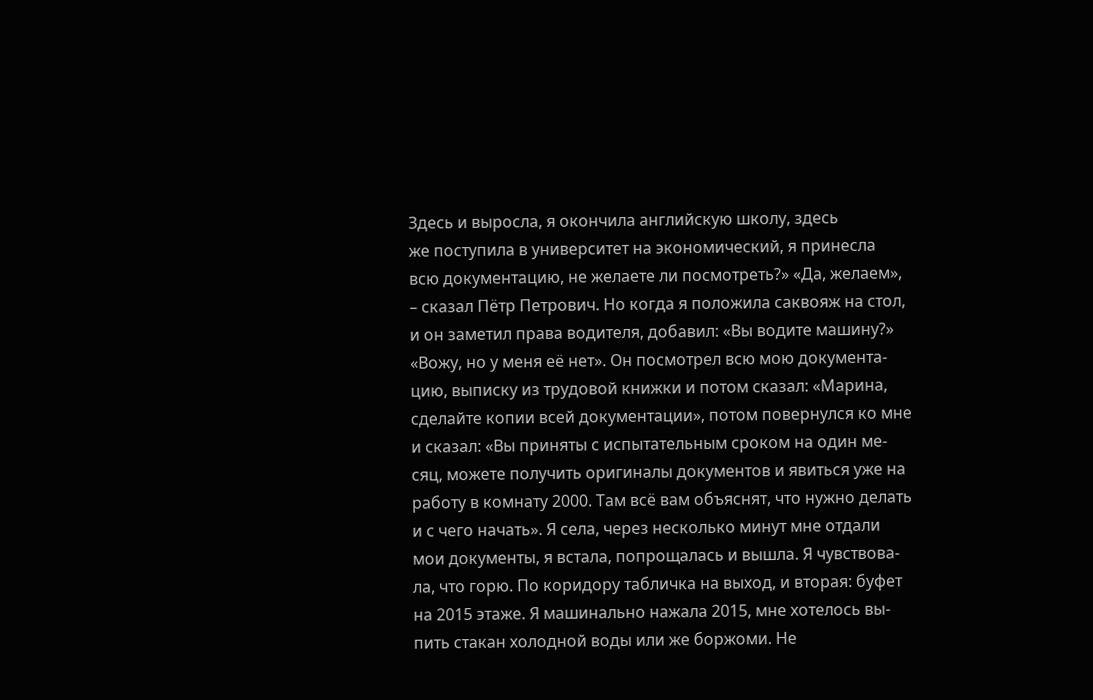Здесь и выросла, я окончила английскую школу, здесь
же поступила в университет на экономический, я принесла
всю документацию, не желаете ли посмотреть?» «Да, желаем»,
– сказал Пётр Петрович. Но когда я положила саквояж на стол,
и он заметил права водителя, добавил: «Вы водите машину?»
«Вожу, но у меня её нет». Он посмотрел всю мою документа-
цию, выписку из трудовой книжки и потом сказал: «Марина,
сделайте копии всей документации», потом повернулся ко мне
и сказал: «Вы приняты с испытательным сроком на один ме-
сяц, можете получить оригиналы документов и явиться уже на
работу в комнату 2000. Там всё вам объяснят, что нужно делать
и с чего начать». Я села, через несколько минут мне отдали
мои документы, я встала, попрощалась и вышла. Я чувствова-
ла, что горю. По коридору табличка на выход, и вторая: буфет
на 2015 этаже. Я машинально нажала 2015, мне хотелось вы-
пить стакан холодной воды или же боржоми. Не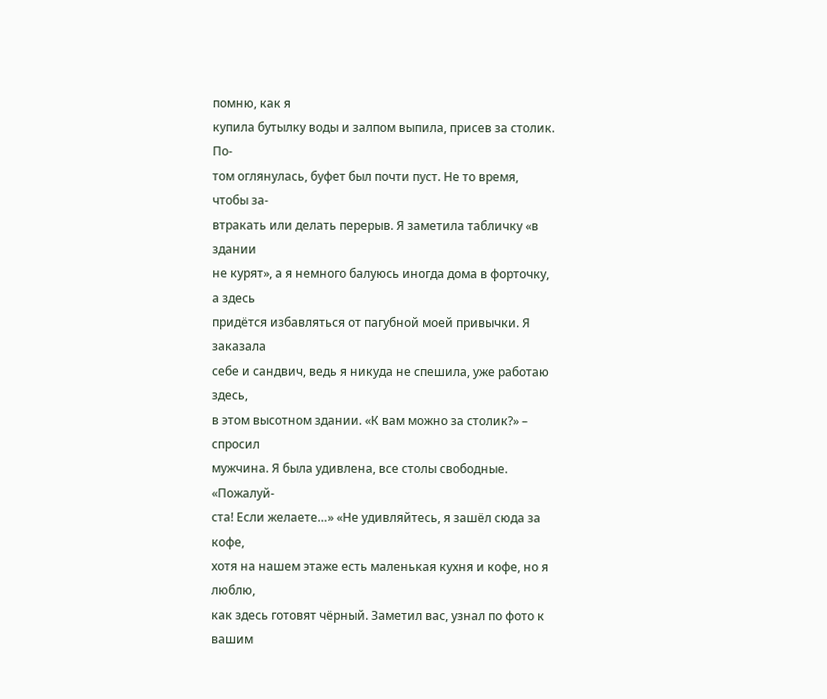помню, как я
купила бутылку воды и залпом выпила, присев за столик. По-
том оглянулась, буфет был почти пуст. Не то время, чтобы за-
втракать или делать перерыв. Я заметила табличку «в здании
не курят», а я немного балуюсь иногда дома в форточку, а здесь
придётся избавляться от пагубной моей привычки. Я заказала
себе и сандвич, ведь я никуда не спешила, уже работаю здесь,
в этом высотном здании. «К вам можно за столик?» – спросил
мужчина. Я была удивлена, все столы свободные. «Пожалуй-
ста! Если желаете…» «Не удивляйтесь, я зашёл сюда за кофе,
хотя на нашем этаже есть маленькая кухня и кофе, но я люблю,
как здесь готовят чёрный. Заметил вас, узнал по фото к вашим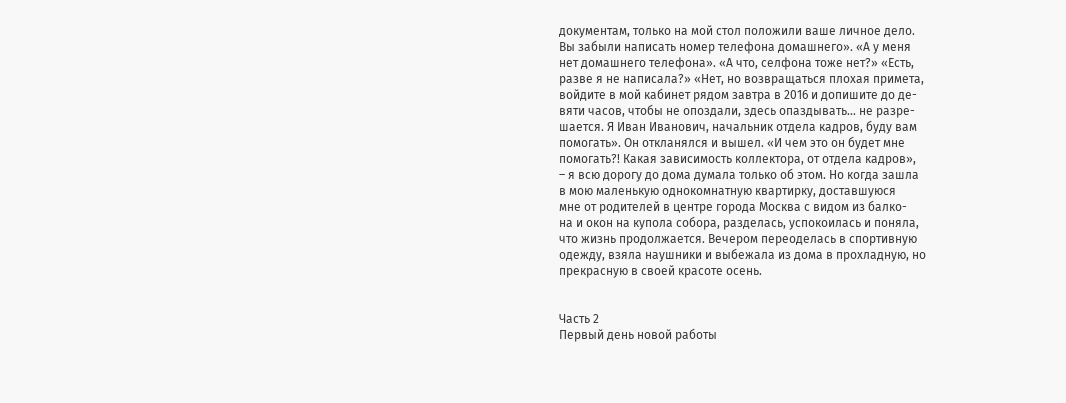документам, только на мой стол положили ваше личное дело.
Вы забыли написать номер телефона домашнего». «А у меня
нет домашнего телефона». «А что, селфона тоже нет?» «Есть,
разве я не написала?» «Нет, но возвращаться плохая примета,
войдите в мой кабинет рядом завтра в 2016 и допишите до де-
вяти часов, чтобы не опоздали, здесь опаздывать... не разре-
шается. Я Иван Иванович, начальник отдела кадров, буду вам
помогать». Он откланялся и вышел. «И чем это он будет мне
помогать?! Какая зависимость коллектора, от отдела кадров»,
– я всю дорогу до дома думала только об этом. Но когда зашла
в мою маленькую однокомнатную квартирку, доставшуюся
мне от родителей в центре города Москва с видом из балко-
на и окон на купола собора, разделась, успокоилась и поняла,
что жизнь продолжается. Вечером переоделась в спортивную
одежду, взяла наушники и выбежала из дома в прохладную, но
прекрасную в своей красоте осень.


Часть 2
Первый день новой работы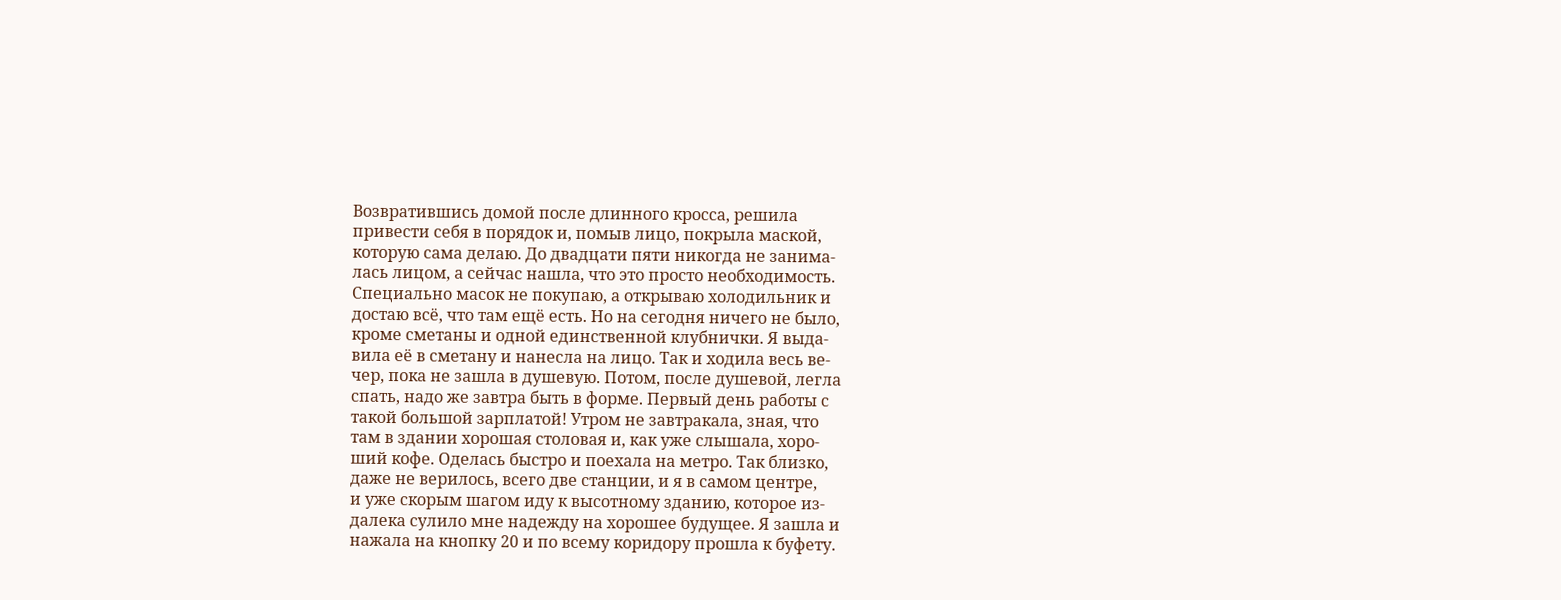Возвратившись домой после длинного кросса, решила
привести себя в порядок и, помыв лицо, покрыла маской,
которую сама делаю. До двадцати пяти никогда не занима-
лась лицом, а сейчас нашла, что это просто необходимость.
Специально масок не покупаю, а открываю холодильник и
достаю всё, что там ещё есть. Но на сегодня ничего не было,
кроме сметаны и одной единственной клубнички. Я выда-
вила её в сметану и нанесла на лицо. Так и ходила весь ве-
чер, пока не зашла в душевую. Потом, после душевой, легла
спать, надо же завтра быть в форме. Первый день работы с
такой большой зарплатой! Утром не завтракала, зная, что
там в здании хорошая столовая и, как уже слышала, хоро-
ший кофе. Оделась быстро и поехала на метро. Так близко,
даже не верилось, всего две станции, и я в самом центре,
и уже скорым шагом иду к высотному зданию, которое из-
далека сулило мне надежду на хорошее будущее. Я зашла и
нажала на кнопку 20 и по всему коридору прошла к буфету.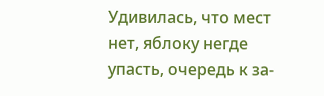Удивилась, что мест нет, яблоку негде упасть, очередь к за-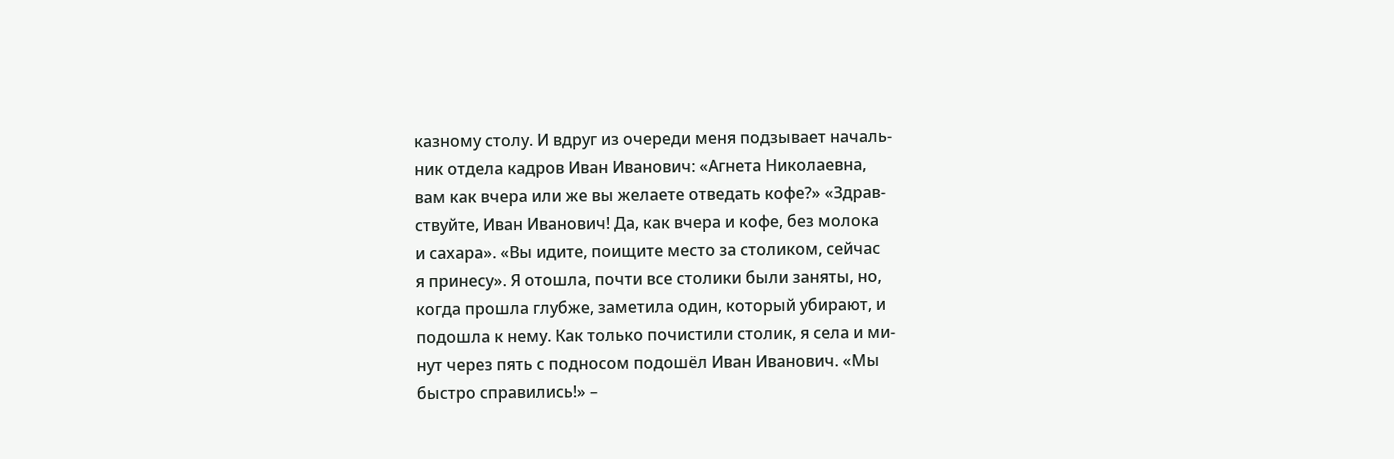казному столу. И вдруг из очереди меня подзывает началь-
ник отдела кадров Иван Иванович: «Агнета Николаевна,
вам как вчера или же вы желаете отведать кофе?» «Здрав-
ствуйте, Иван Иванович! Да, как вчера и кофе, без молока
и сахара». «Вы идите, поищите место за столиком, сейчас
я принесу». Я отошла, почти все столики были заняты, но,
когда прошла глубже, заметила один, который убирают, и
подошла к нему. Как только почистили столик, я села и ми-
нут через пять с подносом подошёл Иван Иванович. «Мы
быстро справились!» –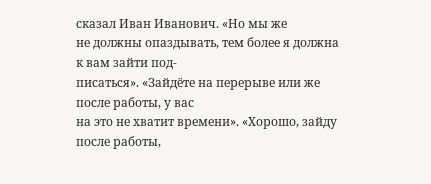сказал Иван Иванович. «Но мы же
не должны опаздывать, тем более я должна к вам зайти под-
писаться». «Зайдёте на перерыве или же после работы, у вас
на это не хватит времени». «Хорошо, зайду после работы,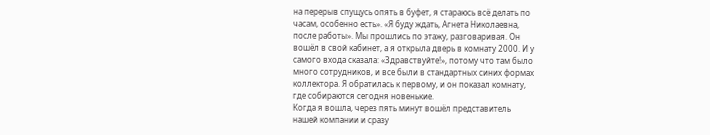на перерыв спущусь опять в буфет, я стараюсь всё делать по
часам, особенно есть». «Я буду ждать, Агнета Николаевна,
после работы». Мы прошлись по этажу, разговаривая. Он
вошёл в свой кабинет, а я открыла дверь в комнату 2000. И у
самого входа сказала: «Здравствуйте!», потому что там было
много сотрудников, и все были в стандартных синих формах
коллектора. Я обратилась к первому, и он показал комнату,
где собираются сегодня новенькие.
Когда я вошла, через пять минут вошёл представитель
нашей компании и сразу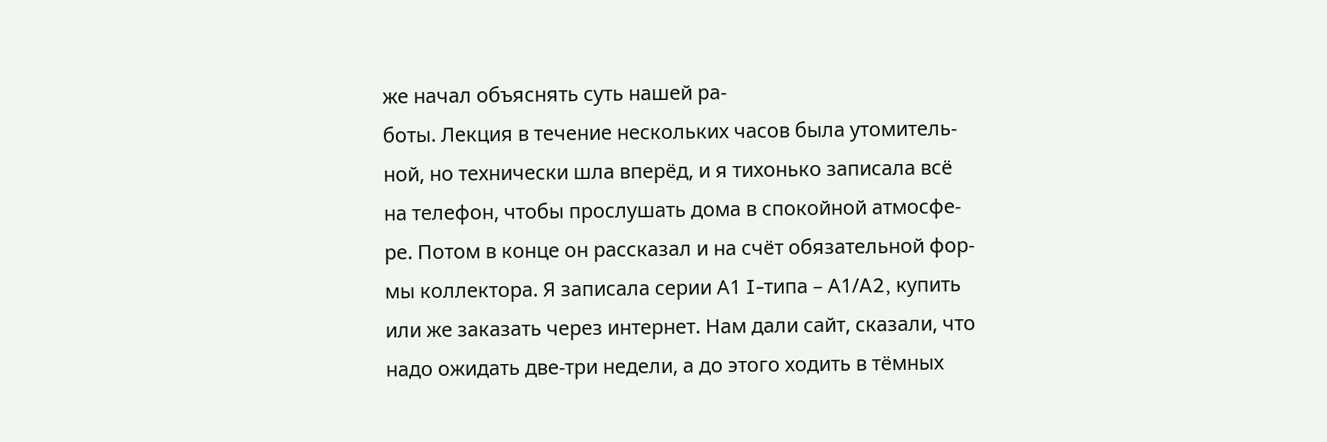же начал объяснять суть нашей ра-
боты. Лекция в течение нескольких часов была утомитель-
ной, но технически шла вперёд, и я тихонько записала всё
на телефон, чтобы прослушать дома в спокойной атмосфе-
ре. Потом в конце он рассказал и на счёт обязательной фор-
мы коллектора. Я записала серии А1 I-типа – А1/A2, купить
или же заказать через интернет. Нам дали сайт, сказали, что
надо ожидать две-три недели, а до этого ходить в тёмных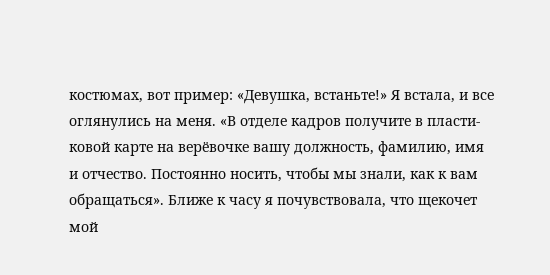костюмах, вот пример: «Девушка, встаньте!» Я встала, и все
оглянулись на меня. «В отделе кадров получите в пласти-
ковой карте на верёвочке вашу должность, фамилию, имя
и отчество. Постоянно носить, чтобы мы знали, как к вам
обращаться». Ближе к часу я почувствовала, что щекочет
мой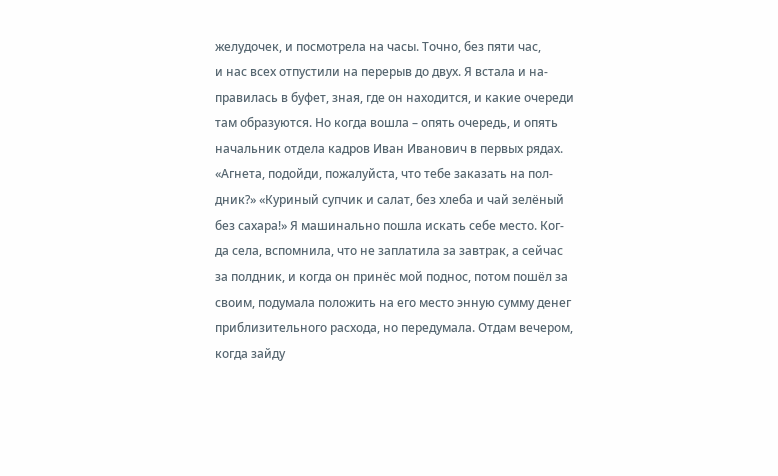желудочек, и посмотрела на часы. Точно, без пяти час,
и нас всех отпустили на перерыв до двух. Я встала и на-
правилась в буфет, зная, где он находится, и какие очереди
там образуются. Но когда вошла – опять очередь, и опять
начальник отдела кадров Иван Иванович в первых рядах.
«Агнета, подойди, пожалуйста, что тебе заказать на пол-
дник?» «Куриный супчик и салат, без хлеба и чай зелёный
без сахара!» Я машинально пошла искать себе место. Ког-
да села, вспомнила, что не заплатила за завтрак, а сейчас
за полдник, и когда он принёс мой поднос, потом пошёл за
своим, подумала положить на его место энную сумму денег
приблизительного расхода, но передумала. Отдам вечером,
когда зайду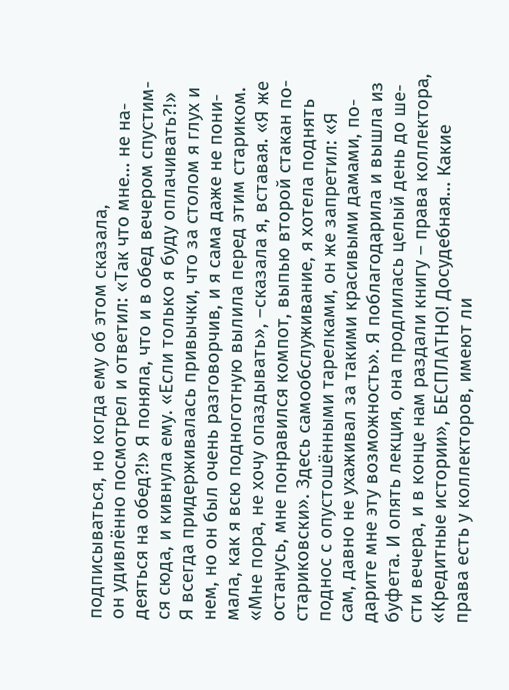подписываться, но когда ему об этом сказала,
он удивлённо посмотрел и ответил: «Так что мне... не на-
деяться на обед?!» Я поняла, что и в обед вечером спустим-
ся сюда, и кивнула ему. «Если только я буду оплачивать?!»
Я всегда придерживалась привычки, что за столом я глух и
нем, но он был очень разговорчив, и я сама даже не пони-
мала, как я всю подноготную вылила перед этим стариком.
«Мне пора, не хочу опаздывать», –сказала я, вставая. «Я же
останусь, мне понравился компот, выпью второй стакан по-
стариковски». Здесь самообслуживание, я хотела поднять
поднос с опустошёнными тарелками, он же запретил: «Я
сам, давно не ухаживал за такими красивыми дамами, по-
дарите мне эту возможность». Я поблагодарила и вышла из
буфета. И опять лекция, она продлилась целый день до ше-
сти вечера, и в конце нам раздали книгу – права коллектора,
«Кредитные истории», БЕСПЛАТНО! Досудебная... Какие
права есть у коллекторов, имеют ли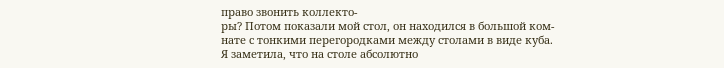право звонить коллекто-
ры? Потом показали мой стол, он находился в большой ком-
нате с тонкими перегородками между столами в виде куба.
Я заметила, что на столе абсолютно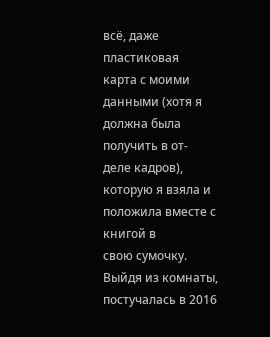всё, даже пластиковая
карта с моими данными (хотя я должна была получить в от-
деле кадров), которую я взяла и положила вместе с книгой в
свою сумочку.
Выйдя из комнаты, постучалась в 2016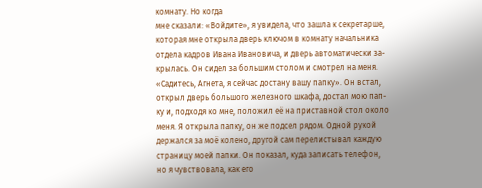комнату. Но когда
мне сказали: «Войдите», я увидела, что зашла к секретарше,
которая мне открыла дверь ключом в комнату начальника
отдела кадров Ивана Ивановича, и дверь автоматически за-
крылась. Он сидел за большим столом и смотрел на меня.
«Садитесь, Агнета, я сейчас достану вашу папку». Он встал,
открыл дверь большого железного шкафа, достал мою пап-
ку и, подходя ко мне, положил её на приставной стол около
меня. Я открыла папку, он же подсел рядом. Одной рукой
держался за моё колено, другой сам перелистывал каждую
страницу моей папки. Он показал, куда записать телефон,
но я чувствовала, как его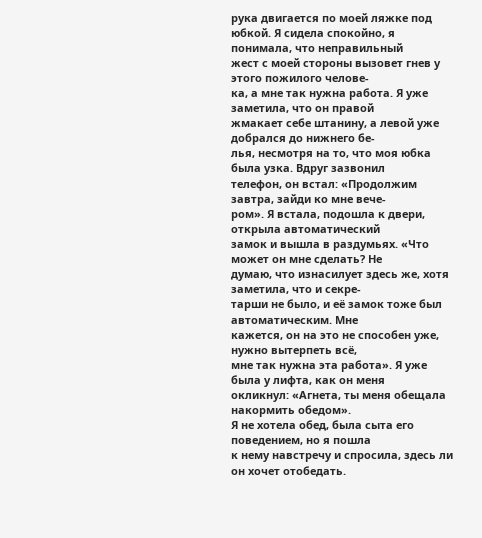рука двигается по моей ляжке под
юбкой. Я сидела спокойно, я понимала, что неправильный
жест с моей стороны вызовет гнев у этого пожилого челове-
ка, а мне так нужна работа. Я уже заметила, что он правой
жмакает себе штанину, а левой уже добрался до нижнего бе-
лья, несмотря на то, что моя юбка была узка. Вдруг зазвонил
телефон, он встал: «Продолжим завтра, зайди ко мне вече-
ром». Я встала, подошла к двери, открыла автоматический
замок и вышла в раздумьях. «Что может он мне сделать? Не
думаю, что изнасилует здесь же, хотя заметила, что и секре-
тарши не было, и её замок тоже был автоматическим. Мне
кажется, он на это не способен уже, нужно вытерпеть всё,
мне так нужна эта работа». Я уже была у лифта, как он меня
окликнул: «Агнета, ты меня обещала накормить обедом».
Я не хотела обед, была сыта его поведением, но я пошла
к нему навстречу и спросила, здесь ли он хочет отобедать.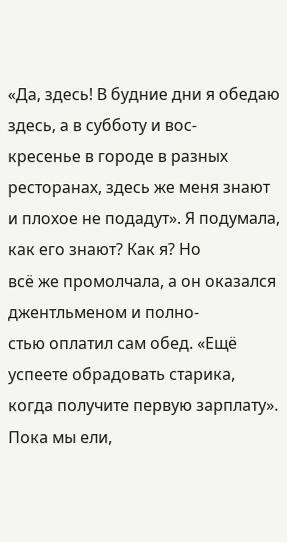«Да, здесь! В будние дни я обедаю здесь, а в субботу и вос-
кресенье в городе в разных ресторанах, здесь же меня знают
и плохое не подадут». Я подумала, как его знают? Как я? Но
всё же промолчала, а он оказался джентльменом и полно-
стью оплатил сам обед. «Ещё успеете обрадовать старика,
когда получите первую зарплату». Пока мы ели,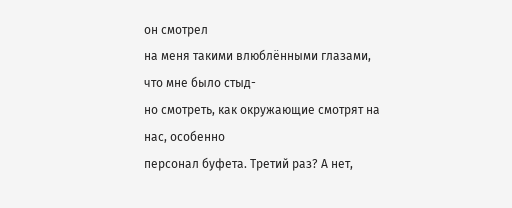он смотрел
на меня такими влюблёнными глазами, что мне было стыд-
но смотреть, как окружающие смотрят на нас, особенно
персонал буфета. Третий раз? А нет,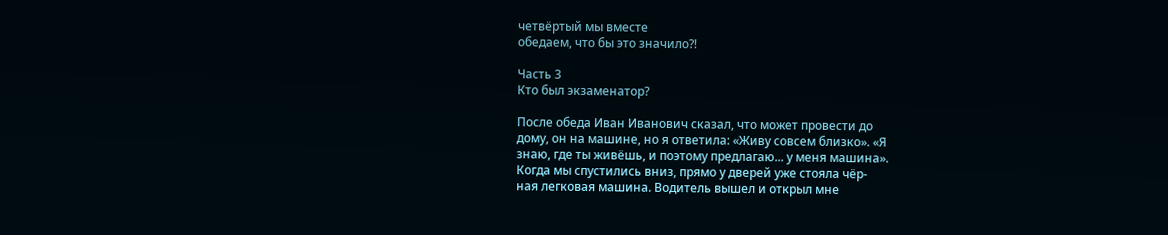четвёртый мы вместе
обедаем, что бы это значило?!

Часть 3
Кто был экзаменатор?

После обеда Иван Иванович сказал, что может провести до
дому, он на машине, но я ответила: «Живу совсем близко». «Я
знаю, где ты живёшь, и поэтому предлагаю... у меня машина».
Когда мы спустились вниз, прямо у дверей уже стояла чёр-
ная легковая машина. Водитель вышел и открыл мне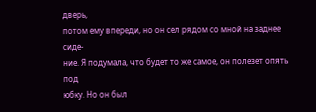дверь,
потом ему впереди, но он сел рядом со мной на заднее сиде-
ние. Я подумала, что будет то же самое, он полезет опять под
юбку. Но он был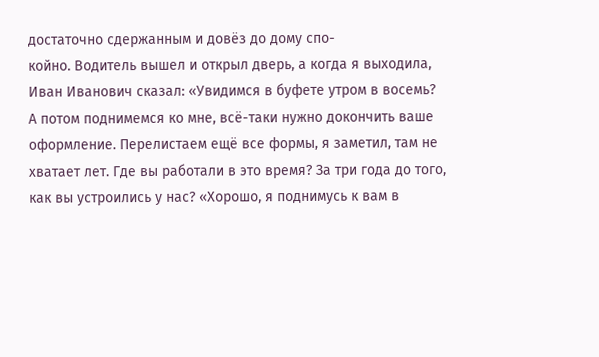достаточно сдержанным и довёз до дому спо-
койно. Водитель вышел и открыл дверь, а когда я выходила,
Иван Иванович сказал: «Увидимся в буфете утром в восемь?
А потом поднимемся ко мне, всё-таки нужно докончить ваше
оформление. Перелистаем ещё все формы, я заметил, там не
хватает лет. Где вы работали в это время? За три года до того,
как вы устроились у нас? «Хорошо, я поднимусь к вам в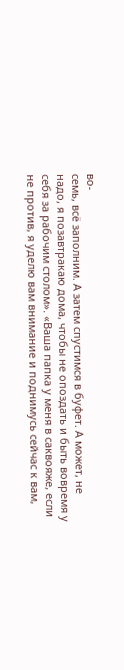во-
семь, всё заполним. А затем спустимся в буфет. А может, не
надо, я позавтракаю дома, чтобы не опоздать и быть вовремя у
себя за рабочим столом». «Ваша папка у меня в саквояже, если
не против, я уделю вам внимание и поднимусь сейчас к вам,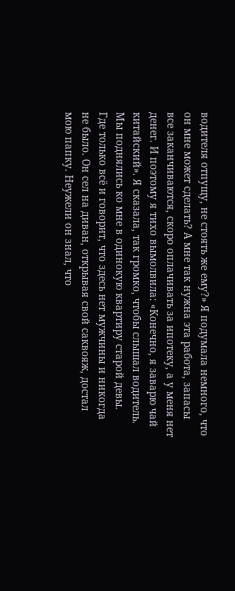водителя отпущу, не стоять же ему?» Я подумала немного, что
он мне может сделать? А мне так нужна эта работа, запасы
все заканчиваются, скоро оплачивать за ипотеку, а у меня нет
денег. И поэтому я тихо вымолвила: «Конечно, я заварю чай
китайский». Я сказала, так громко, чтобы слышал водитель.
Мы поднялись ко мне в одинокую квартиру старой девы.
Где только всё и говорит, что здесь нет мужчины и никогда
не было. Он сел на диван, открывая свой саквояж, достал
мою папку. Неужели он знал, что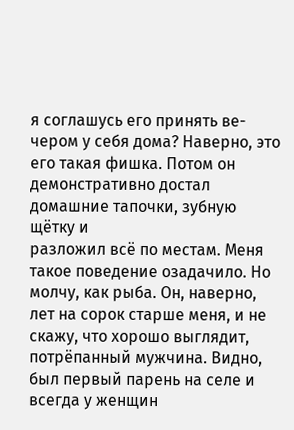я соглашусь его принять ве-
чером у себя дома? Наверно, это его такая фишка. Потом он
демонстративно достал домашние тапочки, зубную щётку и
разложил всё по местам. Меня такое поведение озадачило. Но
молчу, как рыба. Он, наверно, лет на сорок старше меня, и не
скажу, что хорошо выглядит, потрёпанный мужчина. Видно,
был первый парень на селе и всегда у женщин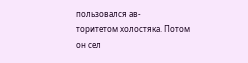пользовался ав-
торитетом холостяка. Потом он сел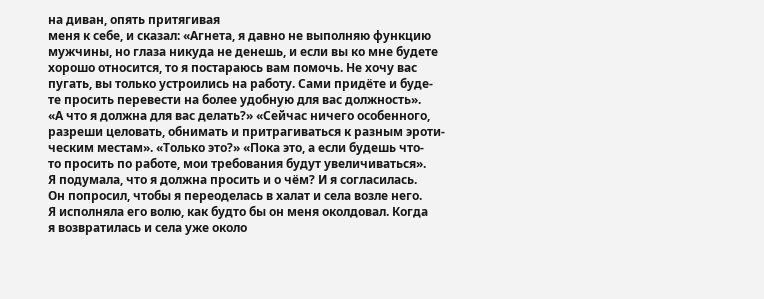на диван, опять притягивая
меня к себе, и сказал: «Агнета, я давно не выполняю функцию
мужчины, но глаза никуда не денешь, и если вы ко мне будете
хорошо относится, то я постараюсь вам помочь. Не хочу вас
пугать, вы только устроились на работу. Сами придёте и буде-
те просить перевести на более удобную для вас должность».
«А что я должна для вас делать?» «Сейчас ничего особенного,
разреши целовать, обнимать и притрагиваться к разным эроти-
ческим местам». «Только это?» «Пока это, а если будешь что-
то просить по работе, мои требования будут увеличиваться».
Я подумала, что я должна просить и о чём? И я согласилась.
Он попросил, чтобы я переоделась в халат и села возле него.
Я исполняла его волю, как будто бы он меня околдовал. Когда
я возвратилась и села уже около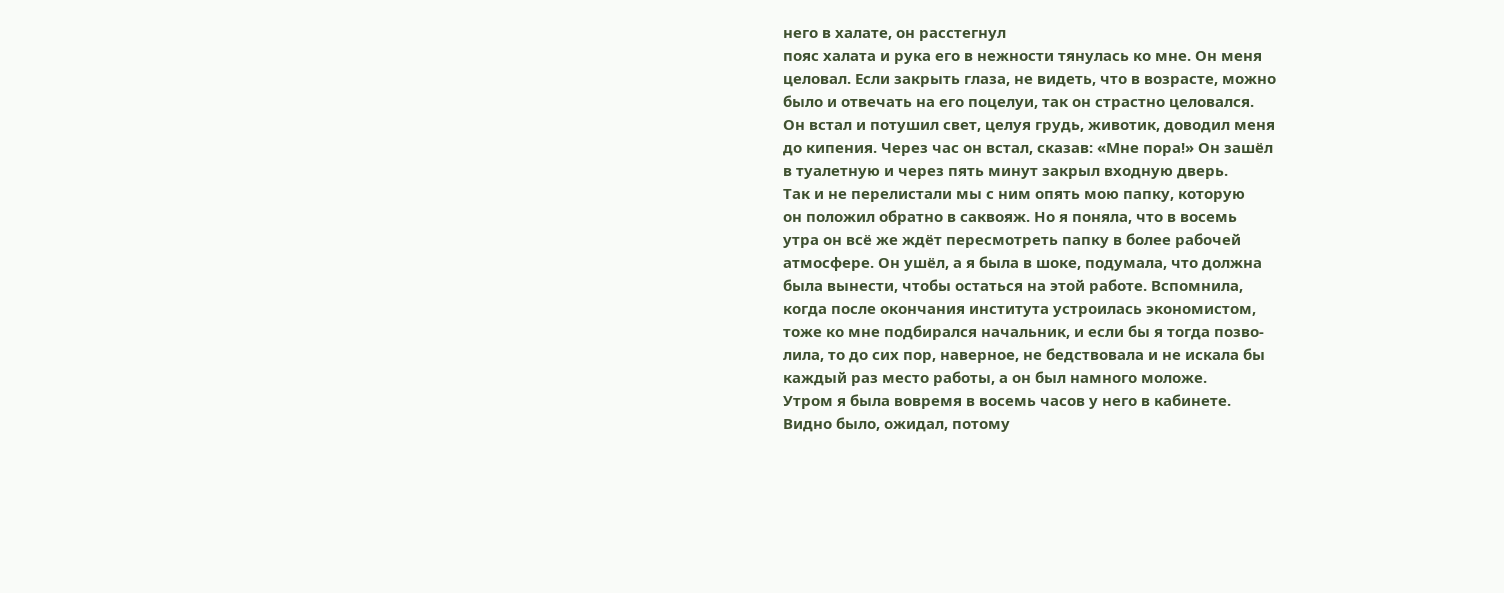него в халате, он расстегнул
пояс халата и рука его в нежности тянулась ко мне. Он меня
целовал. Если закрыть глаза, не видеть, что в возрасте, можно
было и отвечать на его поцелуи, так он страстно целовался.
Он встал и потушил свет, целуя грудь, животик, доводил меня
до кипения. Через час он встал, сказав: «Мне пора!» Он зашёл
в туалетную и через пять минут закрыл входную дверь.
Так и не перелистали мы с ним опять мою папку, которую
он положил обратно в саквояж. Но я поняла, что в восемь
утра он всё же ждёт пересмотреть папку в более рабочей
атмосфере. Он ушёл, а я была в шоке, подумала, что должна
была вынести, чтобы остаться на этой работе. Вспомнила,
когда после окончания института устроилась экономистом,
тоже ко мне подбирался начальник, и если бы я тогда позво-
лила, то до сих пор, наверное, не бедствовала и не искала бы
каждый раз место работы, а он был намного моложе.
Утром я была вовремя в восемь часов у него в кабинете.
Видно было, ожидал, потому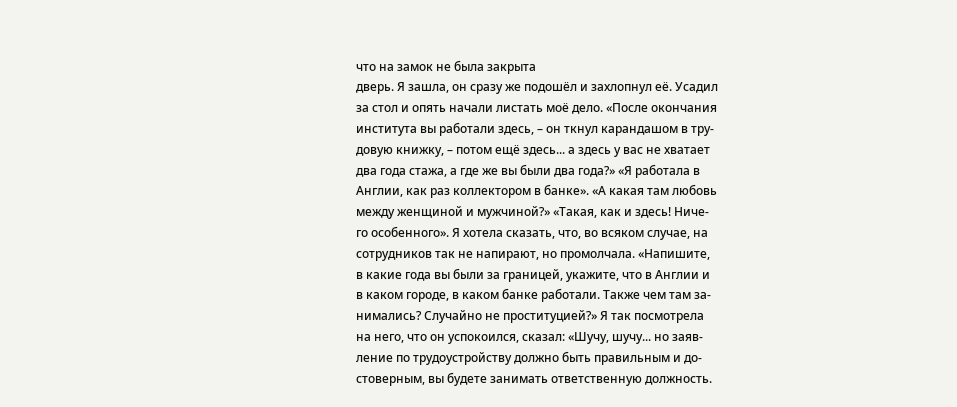что на замок не была закрыта
дверь. Я зашла, он сразу же подошёл и захлопнул её. Усадил
за стол и опять начали листать моё дело. «После окончания
института вы работали здесь, – он ткнул карандашом в тру-
довую книжку, – потом ещё здесь... а здесь у вас не хватает
два года стажа, а где же вы были два года?» «Я работала в
Англии, как раз коллектором в банке». «А какая там любовь
между женщиной и мужчиной?» «Такая, как и здесь! Ниче-
го особенного». Я хотела сказать, что, во всяком случае, на
сотрудников так не напирают, но промолчала. «Напишите,
в какие года вы были за границей, укажите, что в Англии и
в каком городе, в каком банке работали. Также чем там за-
нимались? Случайно не проституцией?» Я так посмотрела
на него, что он успокоился, сказал: «Шучу, шучу... но заяв-
ление по трудоустройству должно быть правильным и до-
стоверным, вы будете занимать ответственную должность.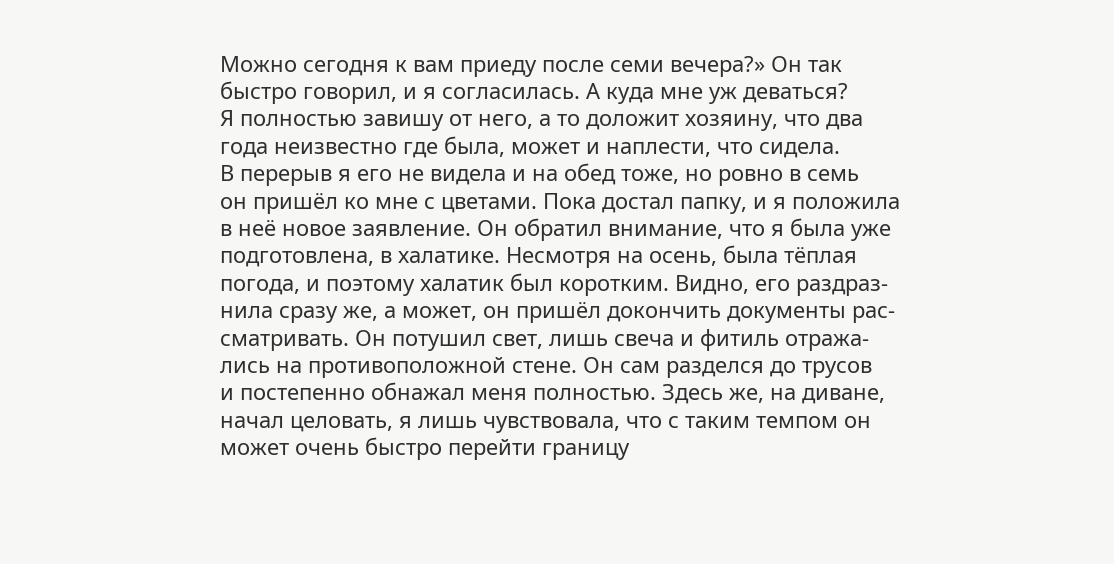Можно сегодня к вам приеду после семи вечера?» Он так
быстро говорил, и я согласилась. А куда мне уж деваться?
Я полностью завишу от него, а то доложит хозяину, что два
года неизвестно где была, может и наплести, что сидела.
В перерыв я его не видела и на обед тоже, но ровно в семь
он пришёл ко мне с цветами. Пока достал папку, и я положила
в неё новое заявление. Он обратил внимание, что я была уже
подготовлена, в халатике. Несмотря на осень, была тёплая
погода, и поэтому халатик был коротким. Видно, его раздраз-
нила сразу же, а может, он пришёл докончить документы рас-
сматривать. Он потушил свет, лишь свеча и фитиль отража-
лись на противоположной стене. Он сам разделся до трусов
и постепенно обнажал меня полностью. Здесь же, на диване,
начал целовать, я лишь чувствовала, что с таким темпом он
может очень быстро перейти границу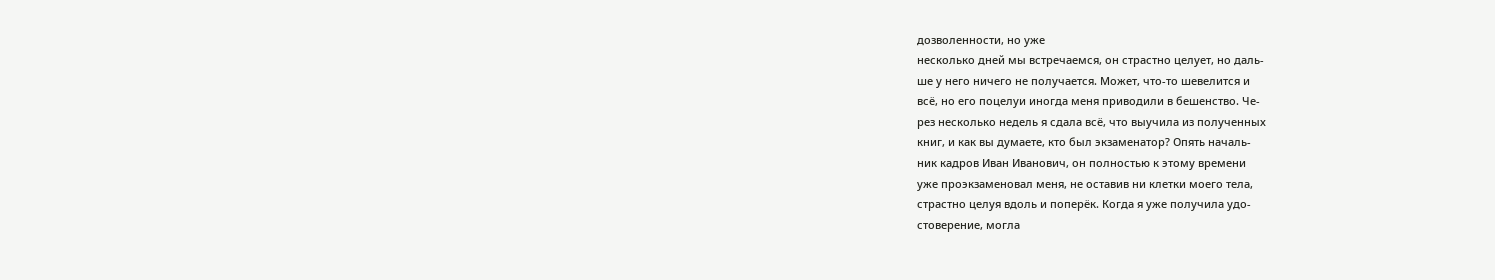дозволенности, но уже
несколько дней мы встречаемся, он страстно целует, но даль-
ше у него ничего не получается. Может, что-то шевелится и
всё, но его поцелуи иногда меня приводили в бешенство. Че-
рез несколько недель я сдала всё, что выучила из полученных
книг, и как вы думаете, кто был экзаменатор? Опять началь-
ник кадров Иван Иванович, он полностью к этому времени
уже проэкзаменовал меня, не оставив ни клетки моего тела,
страстно целуя вдоль и поперёк. Когда я уже получила удо-
стоверение, могла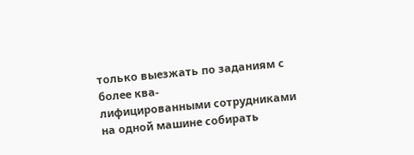только выезжать по заданиям с более ква-
лифицированными сотрудниками на одной машине собирать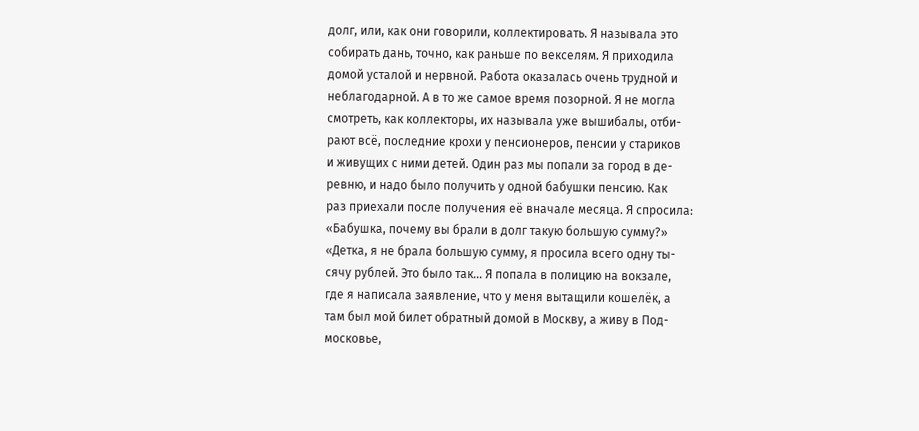долг, или, как они говорили, коллектировать. Я называла это
собирать дань, точно, как раньше по векселям. Я приходила
домой усталой и нервной. Работа оказалась очень трудной и
неблагодарной. А в то же самое время позорной. Я не могла
смотреть, как коллекторы, их называла уже вышибалы, отби-
рают всё, последние крохи у пенсионеров, пенсии у стариков
и живущих с ними детей. Один раз мы попали за город в де-
ревню, и надо было получить у одной бабушки пенсию. Как
раз приехали после получения её вначале месяца. Я спросила:
«Бабушка, почему вы брали в долг такую большую сумму?»
«Детка, я не брала большую сумму, я просила всего одну ты-
сячу рублей. Это было так... Я попала в полицию на вокзале,
где я написала заявление, что у меня вытащили кошелёк, а
там был мой билет обратный домой в Москву, а живу в Под-
московье,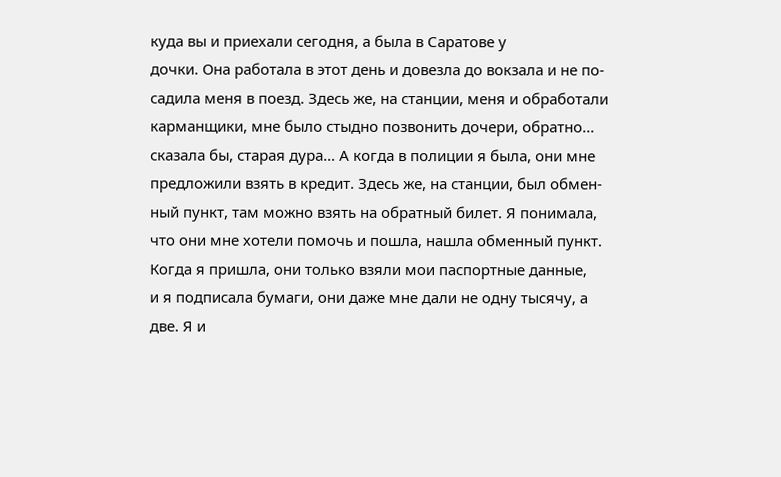куда вы и приехали сегодня, а была в Саратове у
дочки. Она работала в этот день и довезла до вокзала и не по-
садила меня в поезд. Здесь же, на станции, меня и обработали
карманщики, мне было стыдно позвонить дочери, обратно...
сказала бы, старая дура… А когда в полиции я была, они мне
предложили взять в кредит. Здесь же, на станции, был обмен-
ный пункт, там можно взять на обратный билет. Я понимала,
что они мне хотели помочь и пошла, нашла обменный пункт.
Когда я пришла, они только взяли мои паспортные данные,
и я подписала бумаги, они даже мне дали не одну тысячу, а
две. Я и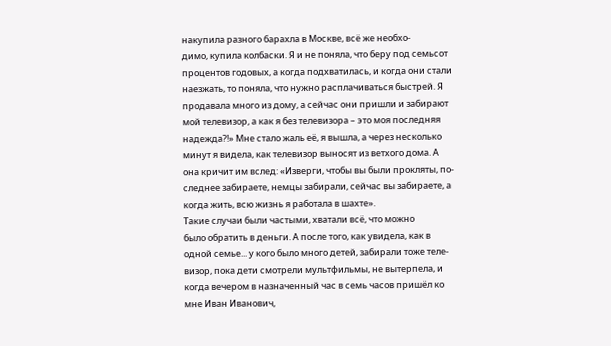накупила разного барахла в Москве, всё же необхо-
димо, купила колбаски. Я и не поняла, что беру под семьсот
процентов годовых, а когда подхватилась, и когда они стали
наезжать, то поняла, что нужно расплачиваться быстрей. Я
продавала много из дому, а сейчас они пришли и забирают
мой телевизор, а как я без телевизора – это моя последняя
надежда?!» Мне стало жаль её, я вышла, а через несколько
минут я видела, как телевизор выносят из ветхого дома. А
она кричит им вслед: «Изверги, чтобы вы были прокляты, по-
следнее забираете, немцы забирали, сейчас вы забираете, а
когда жить, всю жизнь я работала в шахте».
Такие случаи были частыми, хватали всё, что можно
было обратить в деньги. А после того, как увидела, как в
одной семье... у кого было много детей, забирали тоже теле-
визор, пока дети смотрели мультфильмы, не вытерпела, и
когда вечером в назначенный час в семь часов пришёл ко
мне Иван Иванович,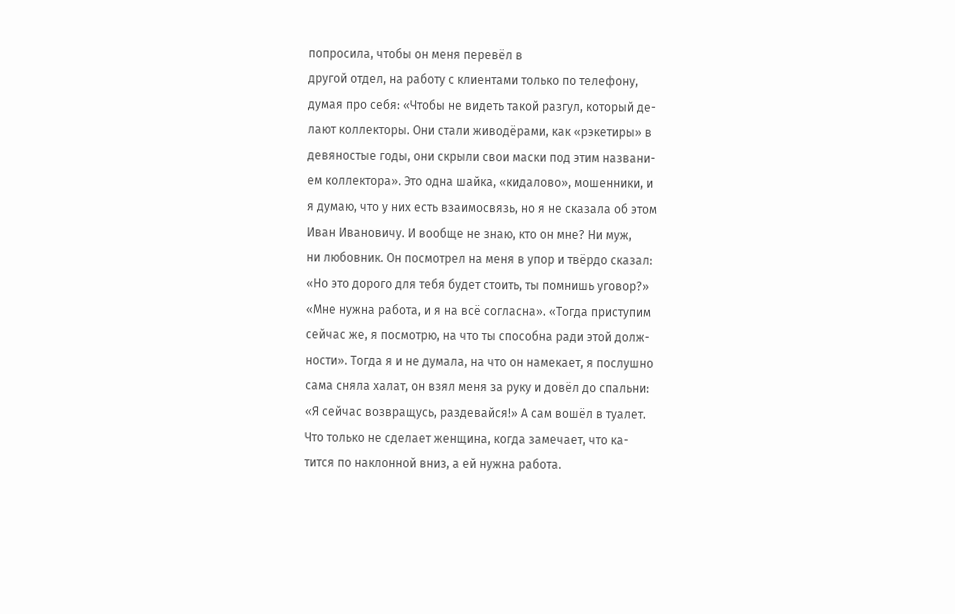попросила, чтобы он меня перевёл в
другой отдел, на работу с клиентами только по телефону,
думая про себя: «Чтобы не видеть такой разгул, который де-
лают коллекторы. Они стали живодёрами, как «рэкетиры» в
девяностые годы, они скрыли свои маски под этим названи-
ем коллектора». Это одна шайка, «кидалово», мошенники, и
я думаю, что у них есть взаимосвязь, но я не сказала об этом
Иван Ивановичу. И вообще не знаю, кто он мне? Ни муж,
ни любовник. Он посмотрел на меня в упор и твёрдо сказал:
«Но это дорого для тебя будет стоить, ты помнишь уговор?»
«Мне нужна работа, и я на всё согласна». «Тогда приступим
сейчас же, я посмотрю, на что ты способна ради этой долж-
ности». Тогда я и не думала, на что он намекает, я послушно
сама сняла халат, он взял меня за руку и довёл до спальни:
«Я сейчас возвращусь, раздевайся!» А сам вошёл в туалет.
Что только не сделает женщина, когда замечает, что ка-
тится по наклонной вниз, а ей нужна работа.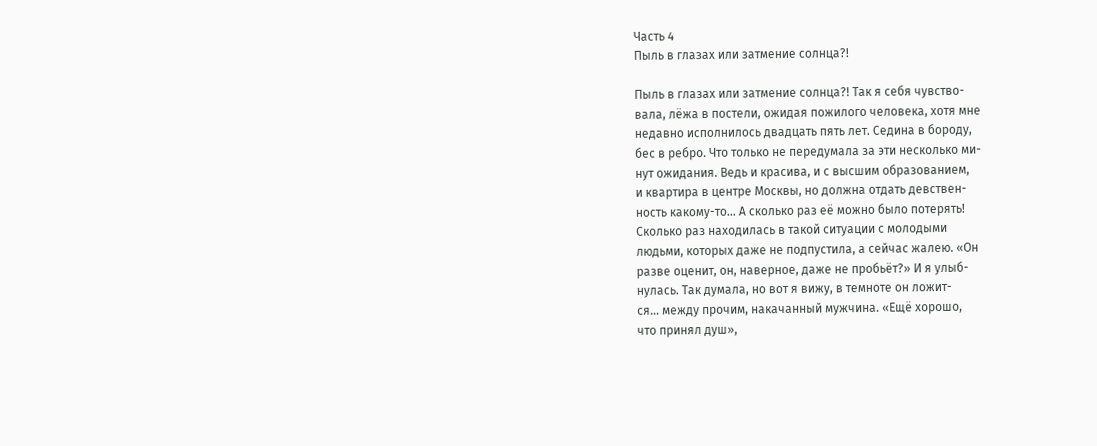Часть 4
Пыль в глазах или затмение солнца?!

Пыль в глазах или затмение солнца?! Так я себя чувство-
вала, лёжа в постели, ожидая пожилого человека, хотя мне
недавно исполнилось двадцать пять лет. Седина в бороду,
бес в ребро. Что только не передумала за эти несколько ми-
нут ожидания. Ведь и красива, и с высшим образованием,
и квартира в центре Москвы, но должна отдать девствен-
ность какому-то... А сколько раз её можно было потерять!
Сколько раз находилась в такой ситуации с молодыми
людьми, которых даже не подпустила, а сейчас жалею. «Он
разве оценит, он, наверное, даже не пробьёт?» И я улыб-
нулась. Так думала, но вот я вижу, в темноте он ложит-
ся… между прочим, накачанный мужчина. «Ещё хорошо,
что принял душ»,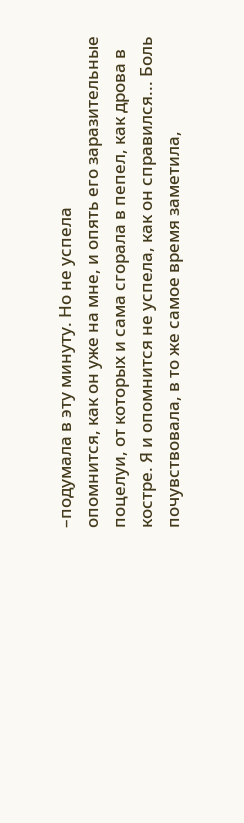–подумала в эту минуту. Но не успела
опомнится, как он уже на мне, и опять его заразительные
поцелуи, от которых и сама сгорала в пепел, как дрова в
костре. Я и опомнится не успела, как он справился... Боль
почувствовала, в то же самое время заметила,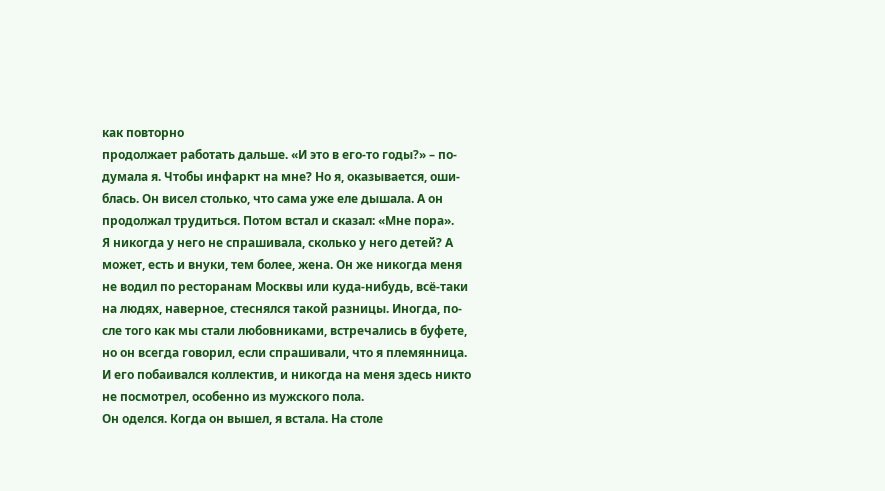как повторно
продолжает работать дальше. «И это в его-то годы?» – по-
думала я. Чтобы инфаркт на мне? Но я, оказывается, оши-
блась. Он висел столько, что сама уже еле дышала. А он
продолжал трудиться. Потом встал и сказал: «Мне пора».
Я никогда у него не спрашивала, сколько у него детей? А
может, есть и внуки, тем более, жена. Он же никогда меня
не водил по ресторанам Москвы или куда-нибудь, всё-таки
на людях, наверное, стеснялся такой разницы. Иногда, по-
сле того как мы стали любовниками, встречались в буфете,
но он всегда говорил, если спрашивали, что я племянница.
И его побаивался коллектив, и никогда на меня здесь никто
не посмотрел, особенно из мужского пола.
Он оделся. Когда он вышел, я встала. На столе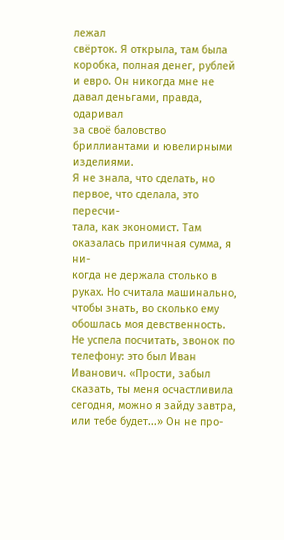лежал
свёрток. Я открыла, там была коробка, полная денег, рублей
и евро. Он никогда мне не давал деньгами, правда, одаривал
за своё баловство бриллиантами и ювелирными изделиями.
Я не знала, что сделать, но первое, что сделала, это пересчи-
тала, как экономист. Там оказалась приличная сумма, я ни-
когда не держала столько в руках. Но считала машинально,
чтобы знать, во сколько ему обошлась моя девственность.
Не успела посчитать, звонок по телефону: это был Иван
Иванович. «Прости, забыл сказать, ты меня осчастливила
сегодня, можно я зайду завтра, или тебе будет...» Он не про-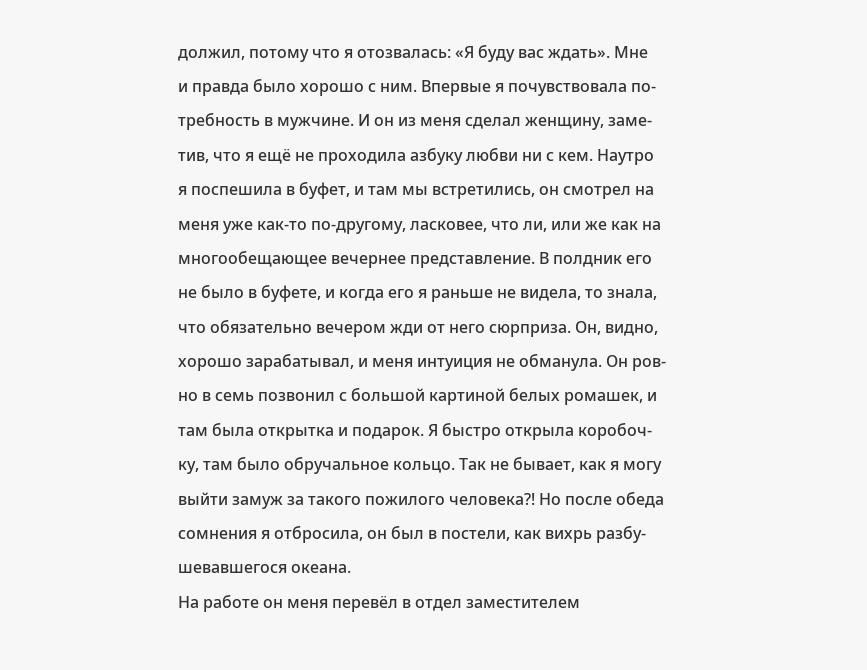должил, потому что я отозвалась: «Я буду вас ждать». Мне
и правда было хорошо с ним. Впервые я почувствовала по-
требность в мужчине. И он из меня сделал женщину, заме-
тив, что я ещё не проходила азбуку любви ни с кем. Наутро
я поспешила в буфет, и там мы встретились, он смотрел на
меня уже как-то по-другому, ласковее, что ли, или же как на
многообещающее вечернее представление. В полдник его
не было в буфете, и когда его я раньше не видела, то знала,
что обязательно вечером жди от него сюрприза. Он, видно,
хорошо зарабатывал, и меня интуиция не обманула. Он ров-
но в семь позвонил с большой картиной белых ромашек, и
там была открытка и подарок. Я быстро открыла коробоч-
ку, там было обручальное кольцо. Так не бывает, как я могу
выйти замуж за такого пожилого человека?! Но после обеда
сомнения я отбросила, он был в постели, как вихрь разбу-
шевавшегося океана.
На работе он меня перевёл в отдел заместителем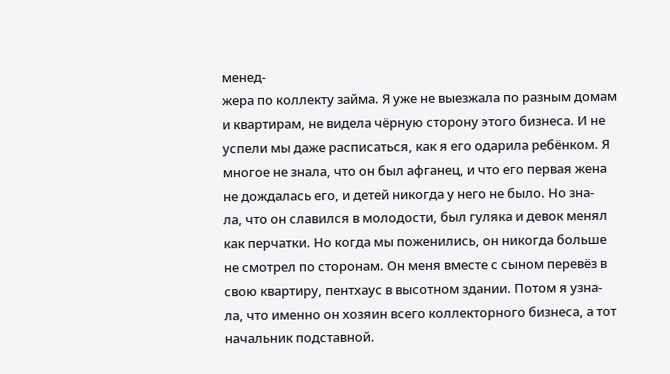менед-
жера по коллекту займа. Я уже не выезжала по разным домам
и квартирам, не видела чёрную сторону этого бизнеса. И не
успели мы даже расписаться, как я его одарила ребёнком. Я
многое не знала, что он был афганец, и что его первая жена
не дождалась его, и детей никогда у него не было. Но зна-
ла, что он славился в молодости, был гуляка и девок менял
как перчатки. Но когда мы поженились, он никогда больше
не смотрел по сторонам. Он меня вместе с сыном перевёз в
свою квартиру, пентхаус в высотном здании. Потом я узна-
ла, что именно он хозяин всего коллекторного бизнеса, а тот
начальник подставной.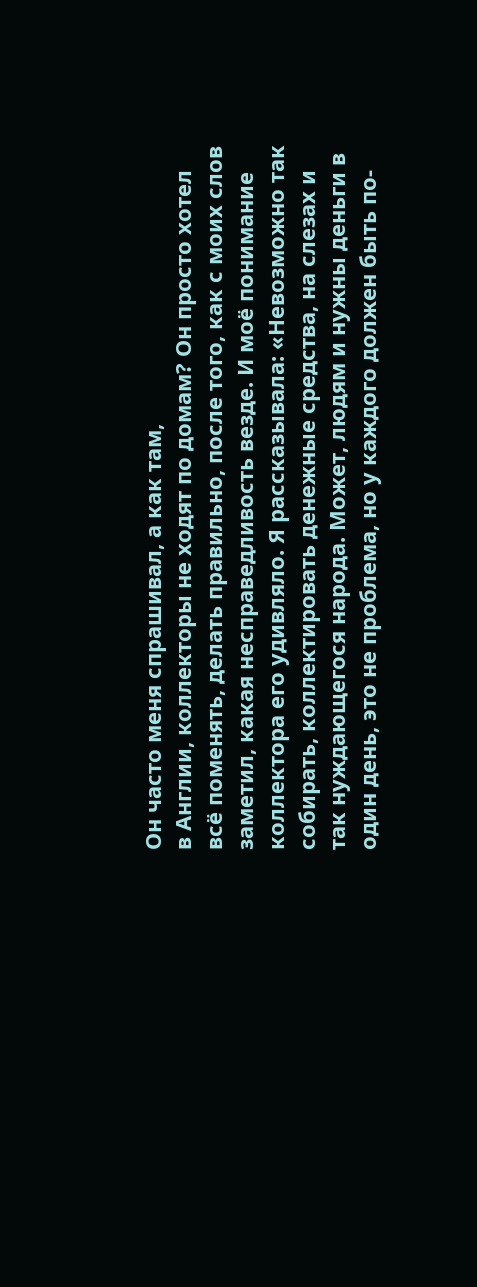Он часто меня спрашивал, а как там,
в Англии, коллекторы не ходят по домам? Он просто хотел
всё поменять, делать правильно, после того, как с моих слов
заметил, какая несправедливость везде. И моё понимание
коллектора его удивляло. Я рассказывала: «Невозможно так
собирать, коллектировать денежные средства, на слезах и
так нуждающегося народа. Может, людям и нужны деньги в
один день, это не проблема, но у каждого должен быть по-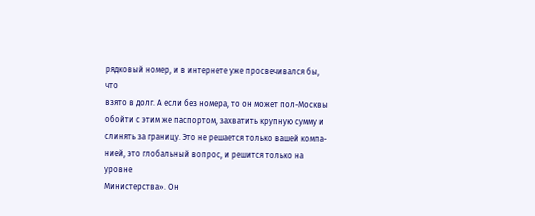рядковый номер, и в интернете уже просвечивался бы, что
взято в долг. А если без номера, то он может пол-Москвы
обойти с этим же паспортом, захватить крупную сумму и
слинять за границу. Это не решается только вашей компа-
нией, это глобальный вопрос, и решится только на уровне
Министерства». Он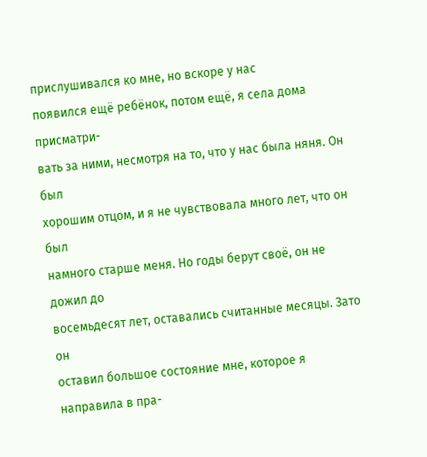прислушивался ко мне, но вскоре у нас
появился ещё ребёнок, потом ещё, я села дома присматри-
вать за ними, несмотря на то, что у нас была няня. Он был
хорошим отцом, и я не чувствовала много лет, что он был
намного старше меня. Но годы берут своё, он не дожил до
восемьдесят лет, оставались считанные месяцы. Зато он
оставил большое состояние мне, которое я направила в пра-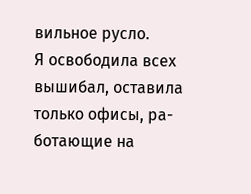вильное русло.
Я освободила всех вышибал, оставила только офисы, ра-
ботающие на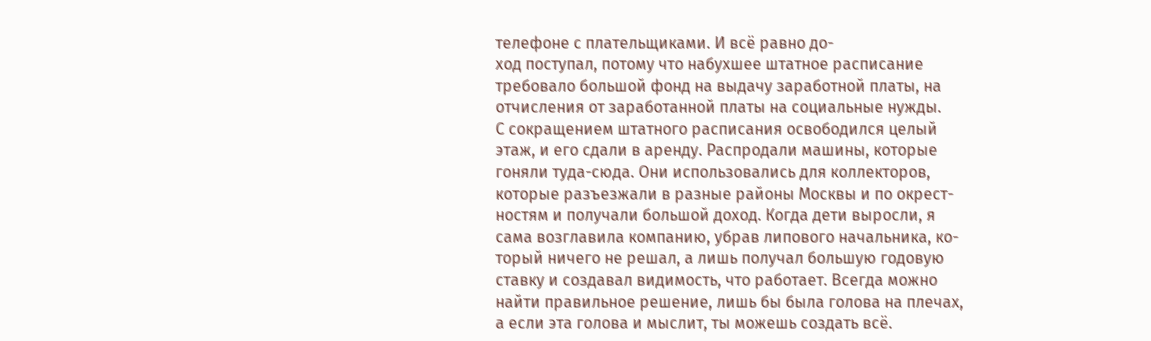телефоне с плательщиками. И всё равно до-
ход поступал, потому что набухшее штатное расписание
требовало большой фонд на выдачу заработной платы, на
отчисления от заработанной платы на социальные нужды.
С сокращением штатного расписания освободился целый
этаж, и его сдали в аренду. Распродали машины, которые
гоняли туда-сюда. Они использовались для коллекторов,
которые разъезжали в разные районы Москвы и по окрест-
ностям и получали большой доход. Когда дети выросли, я
сама возглавила компанию, убрав липового начальника, ко-
торый ничего не решал, а лишь получал большую годовую
ставку и создавал видимость, что работает. Всегда можно
найти правильное решение, лишь бы была голова на плечах,
а если эта голова и мыслит, ты можешь создать всё.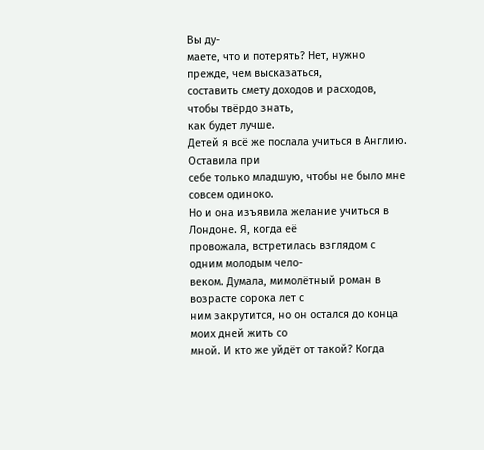Вы ду-
маете, что и потерять? Нет, нужно прежде, чем высказаться,
составить смету доходов и расходов, чтобы твёрдо знать,
как будет лучше.
Детей я всё же послала учиться в Англию. Оставила при
себе только младшую, чтобы не было мне совсем одиноко.
Но и она изъявила желание учиться в Лондоне. Я, когда её
провожала, встретилась взглядом с одним молодым чело-
веком. Думала, мимолётный роман в возрасте сорока лет с
ним закрутится, но он остался до конца моих дней жить со
мной. И кто же уйдёт от такой? Когда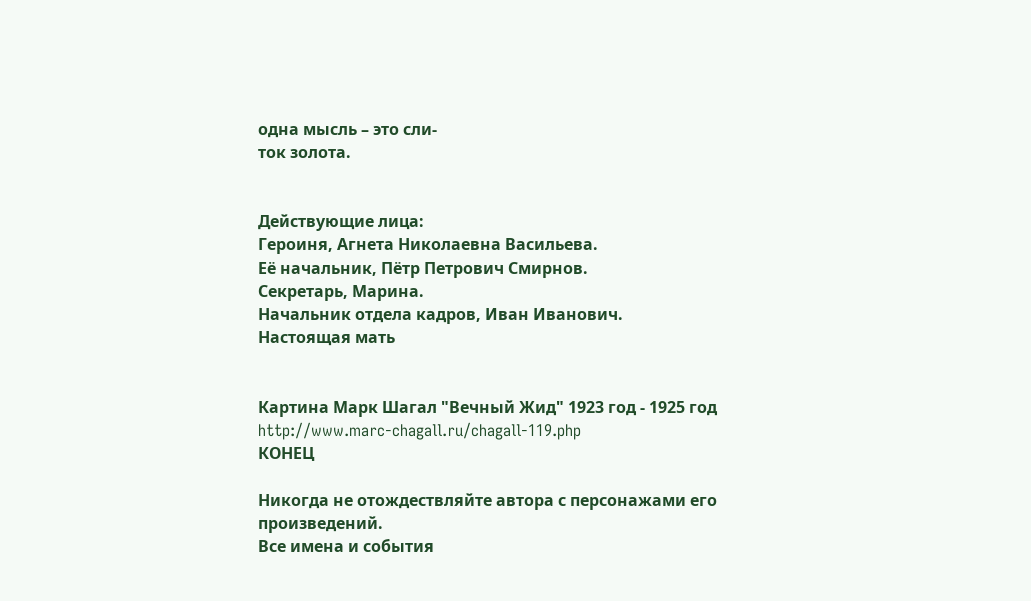одна мысль – это сли-
ток золота.


Действующие лица:
Героиня, Агнета Николаевна Васильева.
Её начальник, Пётр Петрович Смирнов.
Секретарь, Марина.
Начальник отдела кадров, Иван Иванович.
Настоящая мать


Картина Марк Шагал "Вечный Жид" 1923 год - 1925 год
http://www.marc-chagall.ru/chagall-119.php
КОНЕЦ

Никогда не отождествляйте автора с персонажами его
произведений.
Все имена и события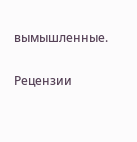вымышленные.


Рецензии